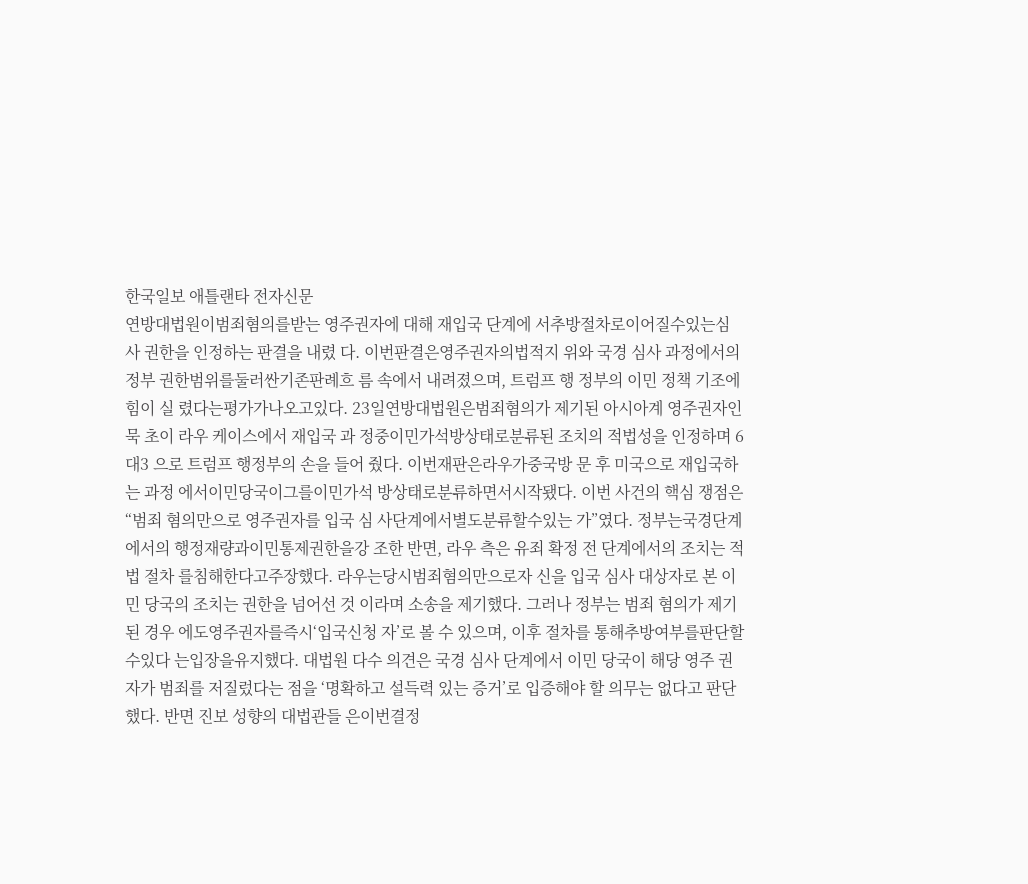한국일보 애틀랜타 전자신문
연방대법원이범죄혐의를받는 영주권자에 대해 재입국 단계에 서추방절차로이어질수있는심 사 권한을 인정하는 판결을 내렸 다. 이번판결은영주권자의법적지 위와 국경 심사 과정에서의 정부 권한범위를둘러싼기존판례흐 름 속에서 내려졌으며, 트럼프 행 정부의 이민 정책 기조에 힘이 실 렸다는평가가나오고있다. 23일연방대법원은범죄혐의가 제기된 아시아계 영주권자인 묵 초이 라우 케이스에서 재입국 과 정중이민가석방상태로분류된 조치의 적법성을 인정하며 6대3 으로 트럼프 행정부의 손을 들어 줬다. 이번재판은라우가중국방 문 후 미국으로 재입국하는 과정 에서이민당국이그를이민가석 방상태로분류하면서시작됐다. 이번 사건의 핵심 쟁점은“범죄 혐의만으로 영주권자를 입국 심 사단계에서별도분류할수있는 가”였다. 정부는국경단계에서의 행정재량과이민통제권한을강 조한 반면, 라우 측은 유죄 확정 전 단계에서의 조치는 적법 절차 를침해한다고주장했다. 라우는당시범죄혐의만으로자 신을 입국 심사 대상자로 본 이민 당국의 조치는 권한을 넘어선 것 이라며 소송을 제기했다. 그러나 정부는 범죄 혐의가 제기된 경우 에도영주권자를즉시‘입국신청 자’로 볼 수 있으며, 이후 절차를 통해추방여부를판단할수있다 는입장을유지했다. 대법원 다수 의견은 국경 심사 단계에서 이민 당국이 해당 영주 권자가 범죄를 저질렀다는 점을 ‘명확하고 설득력 있는 증거’로 입증해야 할 의무는 없다고 판단 했다. 반면 진보 성향의 대법관들 은이번결정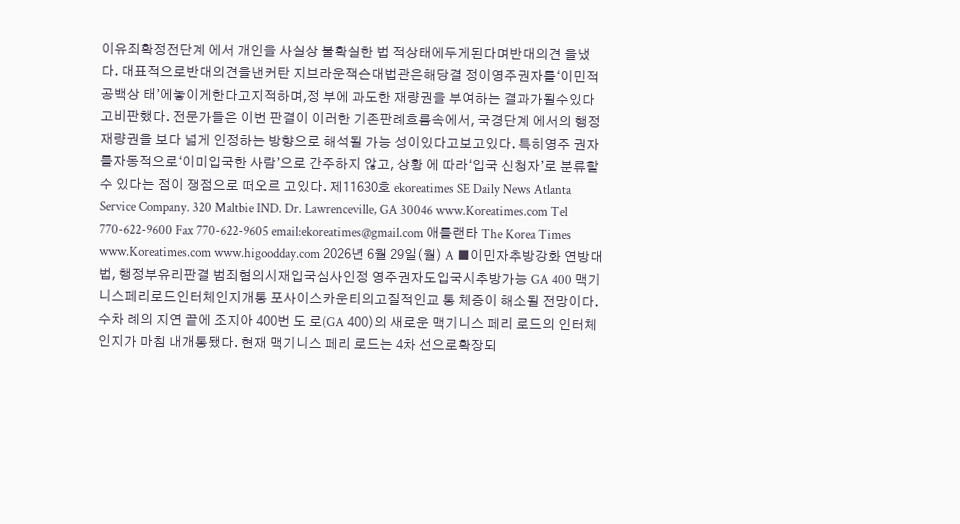이유죄확정전단계 에서 개인을 사실상 불확실한 법 적상태에두게된다며반대의견 을냈다. 대표적으로반대의견을낸커탄 지브라운잭슨대법관은해당결 정이영주권자를‘이민적공백상 태’에놓이게한다고지적하며,정 부에 과도한 재량권을 부여하는 결과가될수있다고비판했다. 전문가들은 이번 판결이 이러한 기존판례흐름속에서, 국경단계 에서의 행정 재량권을 보다 넓게 인정하는 방향으로 해석될 가능 성이있다고보고있다. 특히영주 권자를자동적으로‘이미입국한 사람’으로 간주하지 않고, 상황 에 따라‘입국 신청자’로 분류할 수 있다는 점이 쟁점으로 떠오르 고있다. 제11630호 ekoreatimes SE Daily News Atlanta Service Company. 320 Maltbie IND. Dr. Lawrenceville, GA 30046 www.Koreatimes.com Tel 770-622-9600 Fax 770-622-9605 email:ekoreatimes@gmail.com 애틀랜타 The Korea Times www.Koreatimes.com www.higoodday.com 2026년 6월 29일(월) A ■이민자추방강화 연방대법, 행정부유리판결 범죄혐의시재입국심사인정 영주권자도입국시추방가능 GA 400 맥기니스페리로드인터체인지개통 포사이스카운티의고질적인교 통 체증이 해소될 전망이다. 수차 례의 지연 끝에 조지아 400번 도 로(GA 400)의 새로운 맥기니스 페리 로드의 인터체인지가 마침 내개통됐다. 현재 맥기니스 페리 로드는 4차 선으로확장되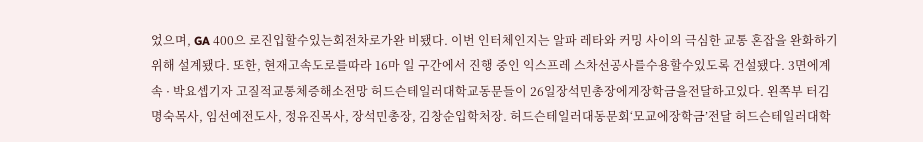었으며, GA 400으 로진입할수있는회전차로가완 비됐다. 이번 인터체인지는 알파 레타와 커밍 사이의 극심한 교통 혼잡을 완화하기 위해 설계됐다. 또한, 현재고속도로를따라 16마 일 구간에서 진행 중인 익스프레 스차선공사를수용할수있도록 건설됐다. 3면에계속 · 박요셉기자 고질적교통체증해소전망 허드슨테일러대학교동문들이 26일장석민총장에게장학금을전달하고있다. 왼쪽부 터김명숙목사, 임선예전도사, 정유진목사, 장석민총장, 김창순입학처장. 허드슨테일러대동문회‘모교에장학금’전달 허드슨테일러대학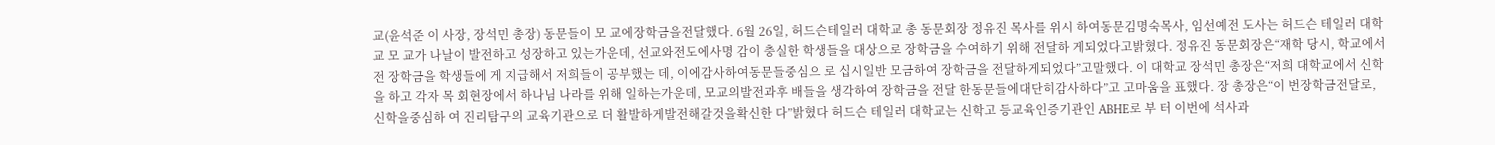교(윤석준 이 사장, 장석민 총장) 동문들이 모 교에장학금을전달했다. 6월 26일, 허드슨테일러 대학교 총 동문회장 정유진 목사를 위시 하여동문김명숙목사, 임선예전 도사는 허드슨 테일러 대학교 모 교가 나날이 발전하고 성장하고 있는가운데, 선교와전도에사명 감이 충실한 학생들을 대상으로 장학금을 수여하기 위해 전달하 게되었다고밝혔다. 정유진 동문회장은“재학 당시, 학교에서 전 장학금을 학생들에 게 지급해서 저희들이 공부했는 데, 이에감사하여동문들중심으 로 십시일반 모금하여 장학금을 전달하게되었다”고말했다. 이 대학교 장석민 총장은“저희 대학교에서 신학을 하고 각자 목 회현장에서 하나님 나라를 위해 일하는가운데, 모교의발전과후 배들을 생각하여 장학금을 전달 한동문들에대단히감사하다”고 고마움을 표했다. 장 총장은“이 번장학금전달로, 신학을중심하 여 진리탐구의 교육기관으로 더 활발하게발전해갈것을확신한 다”밝혔다 허드슨 테일러 대학교는 신학고 등교육인증기관인 ABHE로 부 터 이번에 석사과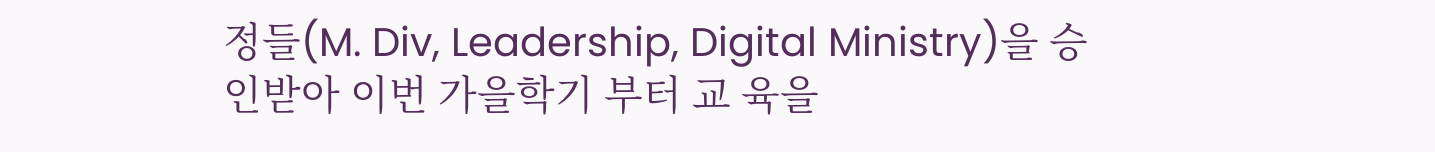정들(M. Div, Leadership, Digital Ministry)을 승인받아 이번 가을학기 부터 교 육을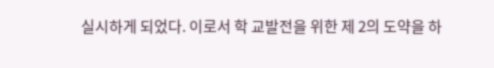실시하게 되었다. 이로서 학 교발전을 위한 제 2의 도약을 하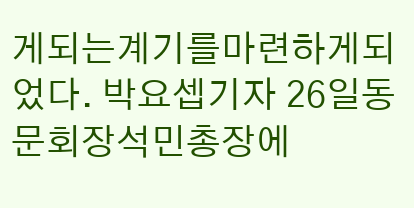게되는계기를마련하게되었다. 박요셉기자 26일동문회장석민총장에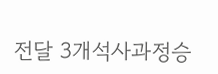전달 3개석사과정승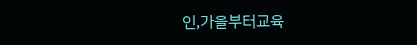인,가을부터교육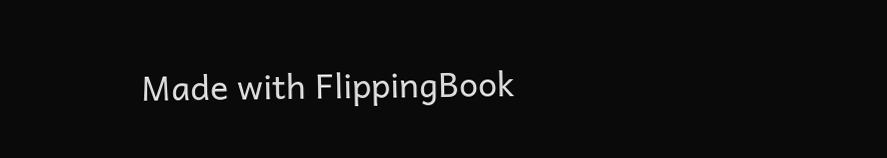Made with FlippingBook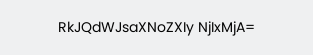RkJQdWJsaXNoZXIy NjIxMjA=